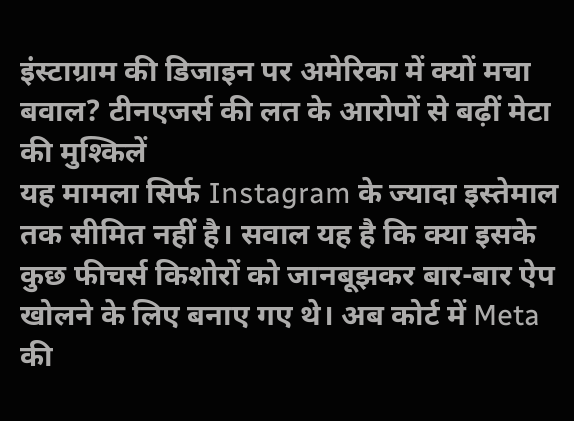इंस्टाग्राम की डिजाइन पर अमेरिका में क्यों मचा बवाल? टीनएजर्स की लत के आरोपों से बढ़ीं मेटा की मुश्किलें
यह मामला सिर्फ Instagram के ज्यादा इस्तेमाल तक सीमित नहीं है। सवाल यह है कि क्या इसके कुछ फीचर्स किशोरों को जानबूझकर बार-बार ऐप खोलने के लिए बनाए गए थे। अब कोर्ट में Meta की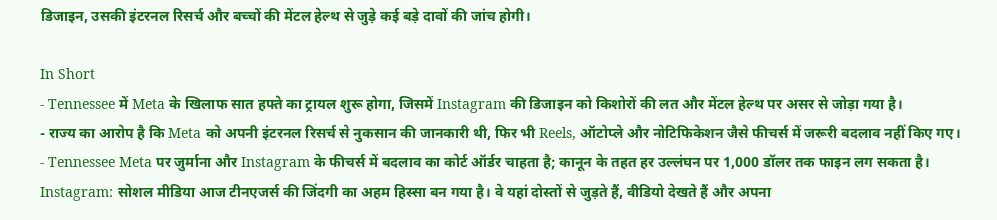डिजाइन, उसकी इंटरनल रिसर्च और बच्चों की मेंटल हेल्थ से जुड़े कई बड़े दावों की जांच होगी।

In Short
- Tennessee में Meta के खिलाफ सात हफ्ते का ट्रायल शुरू होगा, जिसमें Instagram की डिजाइन को किशोरों की लत और मेंटल हेल्थ पर असर से जोड़ा गया है।
- राज्य का आरोप है कि Meta को अपनी इंटरनल रिसर्च से नुकसान की जानकारी थी, फिर भी Reels, ऑटोप्ले और नोटिफिकेशन जैसे फीचर्स में जरूरी बदलाव नहीं किए गए।
- Tennessee Meta पर जुर्माना और Instagram के फीचर्स में बदलाव का कोर्ट ऑर्डर चाहता है; कानून के तहत हर उल्लंघन पर 1,000 डॉलर तक फाइन लग सकता है।
Instagram: सोशल मीडिया आज टीनएजर्स की जिंदगी का अहम हिस्सा बन गया है। वे यहां दोस्तों से जुड़ते हैं, वीडियो देखते हैं और अपना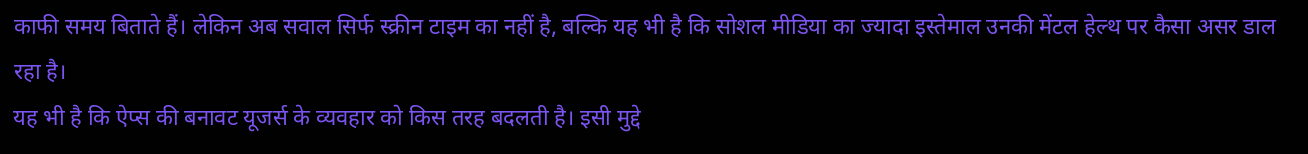काफी समय बिताते हैं। लेकिन अब सवाल सिर्फ स्क्रीन टाइम का नहीं है, बल्कि यह भी है कि सोशल मीडिया का ज्यादा इस्तेमाल उनकी मेंटल हेल्थ पर कैसा असर डाल रहा है।
यह भी है कि ऐप्स की बनावट यूजर्स के व्यवहार को किस तरह बदलती है। इसी मुद्दे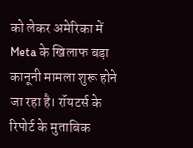को लेकर अमेरिका में Meta के खिलाफ बड़ा कानूनी मामला शुरू होने जा रहा है। रॉयटर्स के रिपोर्ट के मुताबिक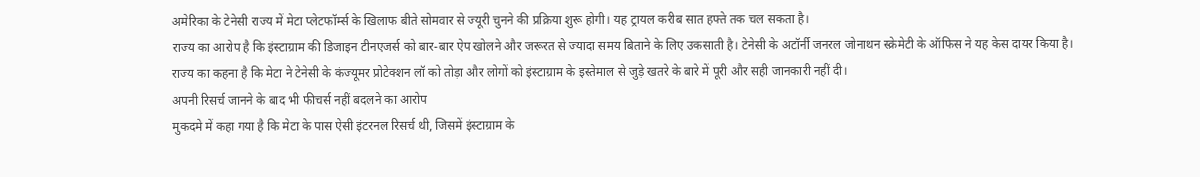अमेरिका के टेनेसी राज्य में मेटा प्लेटफॉर्म्स के खिलाफ बीते सोमवार से ज्यूरी चुनने की प्रक्रिया शुरू होगी। यह ट्रायल करीब सात हफ्ते तक चल सकता है।
राज्य का आरोप है कि इंस्टाग्राम की डिजाइन टीनएजर्स को बार-बार ऐप खोलने और जरूरत से ज्यादा समय बिताने के लिए उकसाती है। टेनेसी के अटॉर्नी जनरल जोनाथन स्क्रेमेटी के ऑफिस ने यह केस दायर किया है।
राज्य का कहना है कि मेटा ने टेनेसी के कंज्यूमर प्रोटेक्शन लॉ को तोड़ा और लोगों को इंस्टाग्राम के इस्तेमाल से जुड़े खतरे के बारे में पूरी और सही जानकारी नहीं दी।
अपनी रिसर्च जानने के बाद भी फीचर्स नहीं बदलने का आरोप
मुकदमे में कहा गया है कि मेटा के पास ऐसी इंटरनल रिसर्च थी, जिसमें इंस्टाग्राम के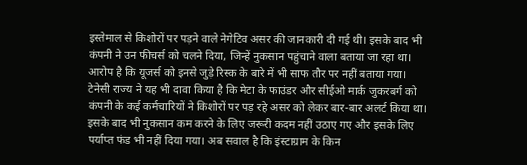इस्तेमाल से किशोरों पर पड़ने वाले नेगेटिव असर की जानकारी दी गई थी। इसके बाद भी कंपनी ने उन फीचर्स को चलने दिया, जिन्हें नुकसान पहुंचाने वाला बताया जा रहा था। आरोप है कि यूजर्स को इनसे जुड़े रिस्क के बारे में भी साफ तौर पर नहीं बताया गया।
टेनेसी राज्य ने यह भी दावा किया है कि मेटा के फाउंडर और सीईओ मार्क जुकरबर्ग को कंपनी के कई कर्मचारियों ने किशोरों पर पड़ रहे असर को लेकर बार-बार अलर्ट किया था। इसके बाद भी नुकसान कम करने के लिए जरूरी कदम नहीं उठाए गए और इसके लिए पर्याप्त फंड भी नहीं दिया गया। अब सवाल है कि इंस्टाग्राम के किन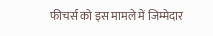फीचर्स को इस मामले में जिम्मेदार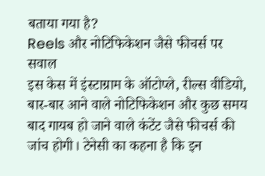बताया गया है?
Reels और नोटिफिकेशन जैसे फीचर्स पर सवाल
इस केस में इंस्टाग्राम के ऑटोप्ले, रील्स वीडियो, बार-बार आने वाले नोटिफिकेशन और कुछ समय बाद गायब हो जाने वाले कंटेंट जैसे फीचर्स की जांच होगी। टेनेसी का कहना है कि इन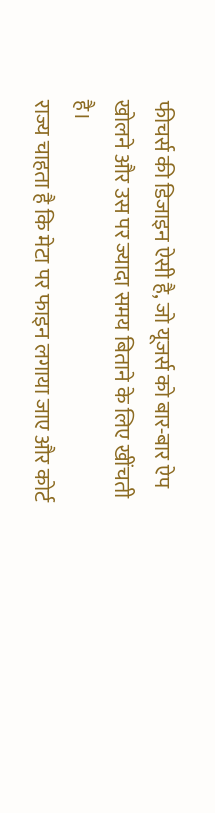फीचर्स की डिजाइन ऐसी है, जो यूजर्स को बार-बार ऐप खोलने और उस पर ज्यादा समय बिताने के लिए खींचती है।
राज्य चाहता है कि मेटा पर फाइन लगाया जाए और कोर्ट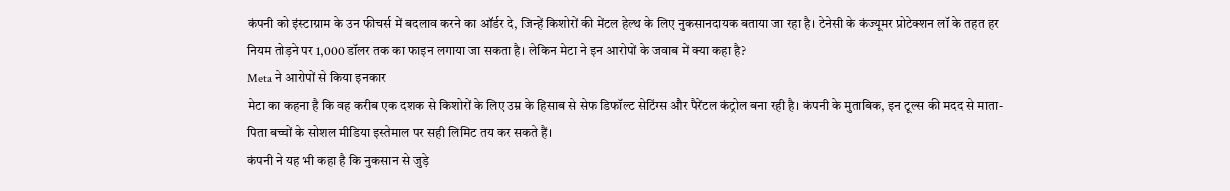कंपनी को इंस्टाग्राम के उन फीचर्स में बदलाव करने का ऑर्डर दे, जिन्हें किशोरों की मेंटल हेल्थ के लिए नुकसानदायक बताया जा रहा है। टेनेसी के कंज्यूमर प्रोटेक्शन लॉ के तहत हर नियम तोड़ने पर 1,000 डॉलर तक का फाइन लगाया जा सकता है। लेकिन मेटा ने इन आरोपों के जवाब में क्या कहा है?
Meta ने आरोपों से किया इनकार
मेटा का कहना है कि वह करीब एक दशक से किशोरों के लिए उम्र के हिसाब से सेफ डिफॉल्ट सेटिंग्स और पैरेंटल कंट्रोल बना रही है। कंपनी के मुताबिक, इन टूल्स की मदद से माता-पिता बच्चों के सोशल मीडिया इस्तेमाल पर सही लिमिट तय कर सकते हैं।
कंपनी ने यह भी कहा है कि नुकसान से जुड़े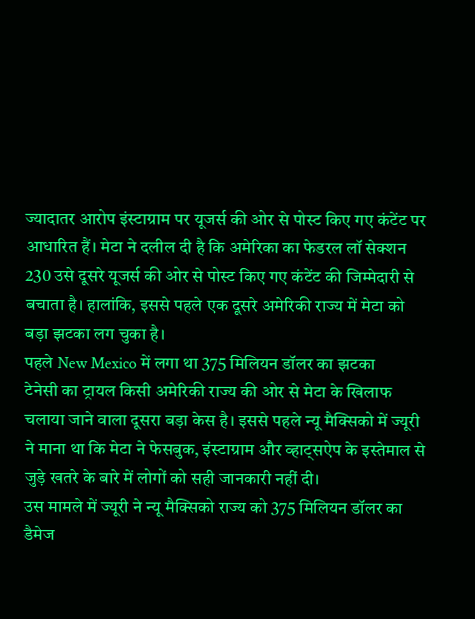ज्यादातर आरोप इंस्टाग्राम पर यूजर्स की ओर से पोस्ट किए गए कंटेंट पर आधारित हैं। मेटा ने दलील दी है कि अमेरिका का फेडरल लॉ सेक्शन 230 उसे दूसरे यूजर्स की ओर से पोस्ट किए गए कंटेंट की जिम्मेदारी से बचाता है। हालांकि, इससे पहले एक दूसरे अमेरिकी राज्य में मेटा को बड़ा झटका लग चुका है।
पहले New Mexico में लगा था 375 मिलियन डॉलर का झटका
टेनेसी का ट्रायल किसी अमेरिकी राज्य की ओर से मेटा के खिलाफ चलाया जाने वाला दूसरा बड़ा केस है। इससे पहले न्यू मैक्सिको में ज्यूरी ने माना था कि मेटा ने फेसबुक, इंस्टाग्राम और व्हाट्सऐप के इस्तेमाल से जुड़े खतरे के बारे में लोगों को सही जानकारी नहीं दी।
उस मामले में ज्यूरी ने न्यू मैक्सिको राज्य को 375 मिलियन डॉलर का डैमेज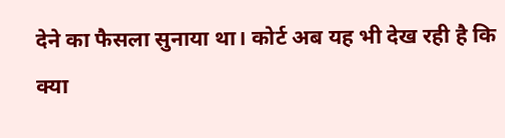देने का फैसला सुनाया था। कोर्ट अब यह भी देख रही है कि क्या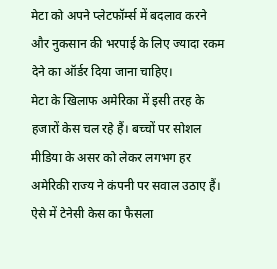मेटा को अपने प्लेटफॉर्म्स में बदलाव करने और नुकसान की भरपाई के लिए ज्यादा रकम देने का ऑर्डर दिया जाना चाहिए।
मेटा के खिलाफ अमेरिका में इसी तरह के हजारों केस चल रहे हैं। बच्चों पर सोशल मीडिया के असर को लेकर लगभग हर अमेरिकी राज्य ने कंपनी पर सवाल उठाए हैं। ऐसे में टेनेसी केस का फैसला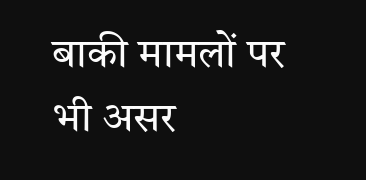बाकी मामलों पर भी असर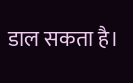डाल सकता है।